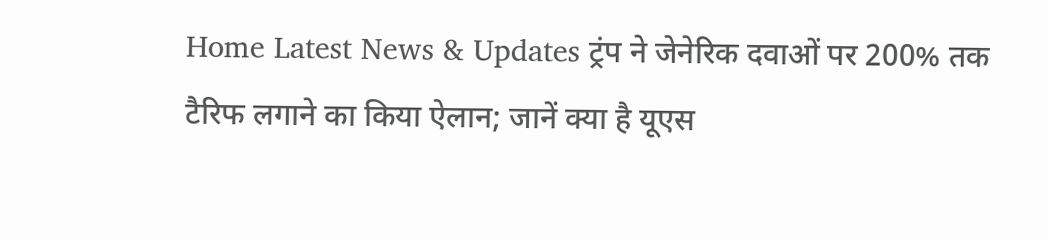Home Latest News & Updates ट्रंप ने जेनेरिक दवाओं पर 200% तक टैरिफ लगाने का किया ऐलान; जानें क्या है यूएस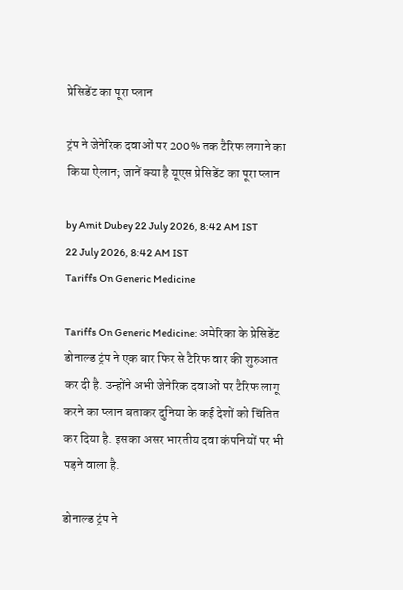प्रेसिडेंट का पूरा प्लान

ट्रंप ने जेनेरिक दवाओं पर 200% तक टैरिफ लगाने का किया ऐलान; जानें क्या है यूएस प्रेसिडेंट का पूरा प्लान

by Amit Dubey 22 July 2026, 8:42 AM IST
22 July 2026, 8:42 AM IST
Tariffs On Generic Medicine

Tariffs On Generic Medicine: अमेरिका के प्रेसिडेंट डोनाल्ड ट्रंप ने एक बार फिर से टैरिफ वार की शुरुआत कर दी है. उन्होंने अभी जेनेरिक दवाओं पर टैरिफ लागू करने का प्लान बताकर दुनिया के कई देशों को चिंतित कर दिया है. इसका असर भारतीय दवा कंपनियों पर भी पड़ने वाला है.

डोनाल्ड ट्रंप ने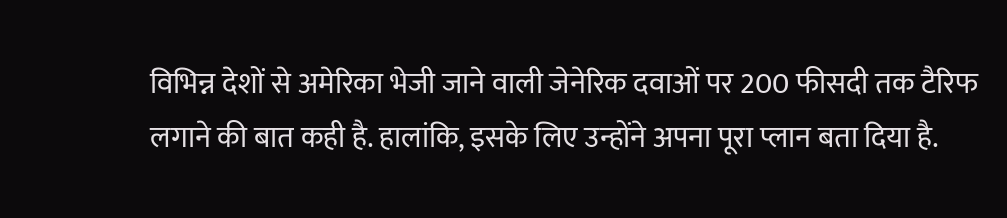विभिन्न देशों से अमेरिका भेजी जाने वाली जेनेरिक दवाओं पर 200 फीसदी तक टैरिफ लगाने की बात कही है. हालांकि, इसके लिए उन्होंने अपना पूरा प्लान बता दिया है.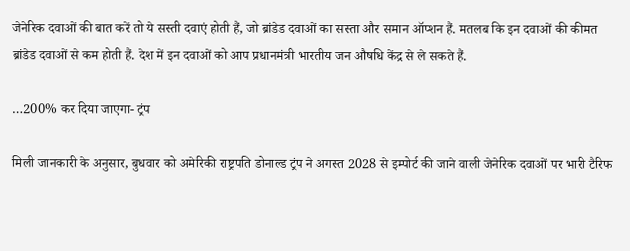जेनेरिक दवाओं की बात करें तो ये सस्ती दवाएं होती हैं, जो ब्रांडेड दवाओं का सस्ता और समान ऑप्शन हैं. मतलब कि इन दवाओं की कीमत ब्रांडेड दवाओं से कम होती हैं. देश में इन दवाओं को आप प्रधानमंत्री भारतीय जन औषधि केंद्र से ले सकते हैं.

…200% कर दिया जाएगा- ट्रंप

मिली जानकारी के अनुसार, बुधवार को अमेरिकी राष्ट्रपति डोनाल्ड ट्रंप ने अगस्त 2028 से इम्पोर्ट की जाने वाली जेनेरिक दवाओं पर भारी टैरिफ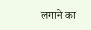लगाने का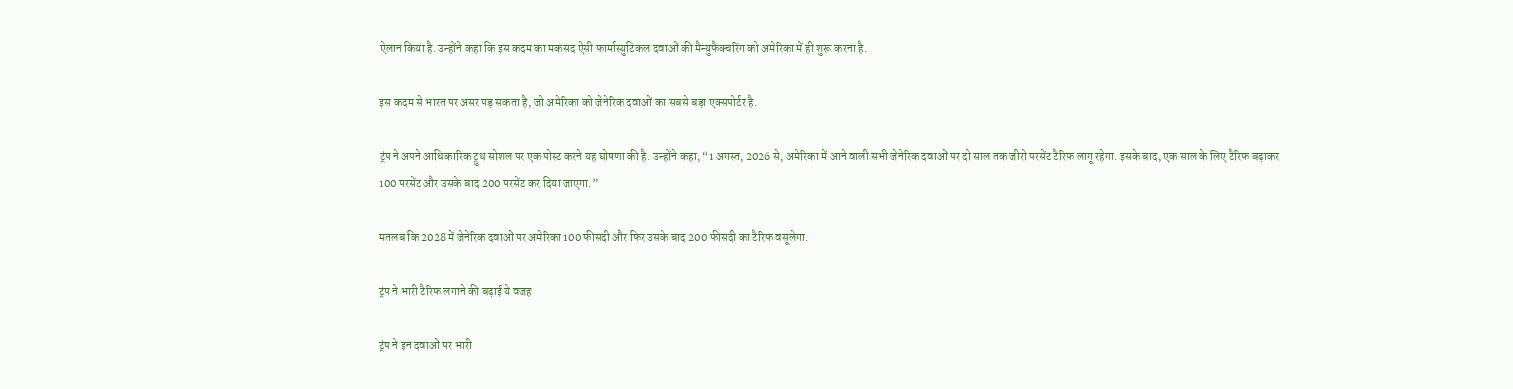ऐलान किया है. उन्होंने कहा कि इस कदम का मकसद ऐसी फार्मास्युटिकल दवाओं की मैन्युफैक्चरिंग को अमेरिका में ही शुरू करना है.

इस कदम से भारत पर असर पड़ सकता है, जो अमेरिका को जेनेरिक दवाओं का सबसे बड़ा एक्सपोर्टर है.

ट्रंप ने अपने आधिकारिक ट्रुथ सोशल पर एक पोस्ट करने यह घोषणा की है. उन्होंने कहा, “1 अगस्त, 2026 से, अमेरिका में आने वाली सभी जेनेरिक दवाओं पर दो साल तक जीरो परसेंट टैरिफ लागू रहेगा. इसके बाद, एक साल के लिए टैरिफ बढ़ाकर 100 परसेंट और उसके बाद 200 परसेंट कर दिया जाएगा.”

मतलब कि 2028 में जेनेरिक दवाओं पर अमेरिका 100 फीसदी और फिर उसके बाद 200 फीसदी का टैरिफ वसूलेगा.

ट्रंप ने भारी टैरिफ लगाने की बढ़ाई ये वजह

ट्रंप ने इन दवाओं पर भारी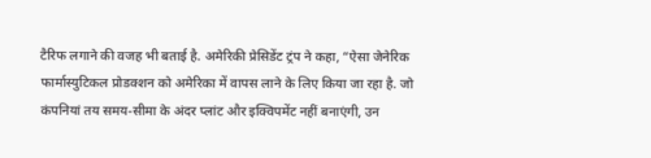टैरिफ लगाने की वजह भी बताई है. अमेरिकी प्रेसिडेंट ट्रंप ने कहा, “ऐसा जेनेरिक फार्मास्युटिकल प्रोडक्शन को अमेरिका में वापस लाने के लिए किया जा रहा है. जो कंपनियां तय समय-सीमा के अंदर प्लांट और इक्विपमेंट नहीं बनाएंगी, उन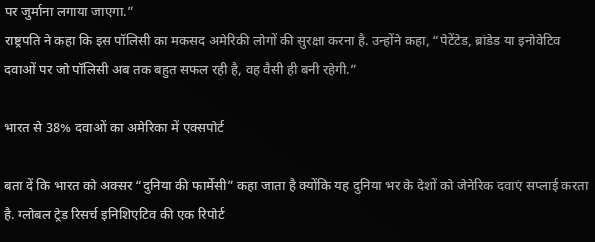पर जुर्माना लगाया जाएगा.”
राष्ट्रपति ने कहा कि इस पॉलिसी का मकसद अमेरिकी लोगों की सुरक्षा करना है. उन्होंने कहा, “पेटेंटेड, ब्रांडेड या इनोवेटिव दवाओं पर जो पॉलिसी अब तक बहुत सफल रही है, वह वैसी ही बनी रहेगी.”

भारत से 38% दवाओं का अमेरिका में एक्सपोर्ट

बता दें कि भारत को अक्सर “दुनिया की फार्मेसी” कहा जाता है क्योंकि यह दुनिया भर के देशों को जेनेरिक दवाएं सप्लाई करता है. ग्लोबल ट्रेड रिसर्च इनिशिएटिव की एक रिपोर्ट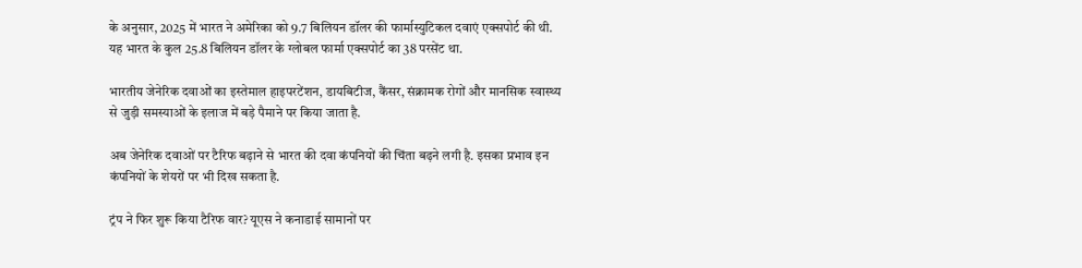के अनुसार, 2025 में भारत ने अमेरिका को 9.7 बिलियन डॉलर की फार्मास्युटिकल दवाएं एक्सपोर्ट की थी. यह भारत के कुल 25.8 बिलियन डॉलर के ग्लोबल फार्मा एक्सपोर्ट का 38 परसेंट था.

भारतीय जेनेरिक दवाओं का इस्तेमाल हाइपरटेंशन, डायबिटीज, कैंसर, संक्रामक रोगों और मानसिक स्वास्थ्य से जुड़ी समस्याओं के इलाज में बड़े पैमाने पर किया जाता है.

अब जेनेरिक दवाओं पर टैरिफ बढ़ाने से भारत की दवा कंपनियों की चिंता बढ़ने लगी है. इसका प्रभाव इन कंपनियों के शेयरों पर भी दिख सकता है.

ट्रंप ने फिर शुरू किया टैरिफ वार? यूएस ने कनाडाई सामानों पर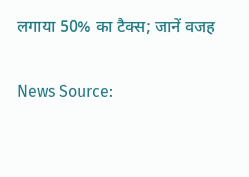लगाया 50% का टैक्स; जानें वजह

News Source: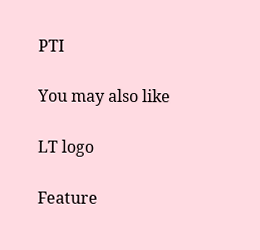PTI

You may also like

LT logo

Feature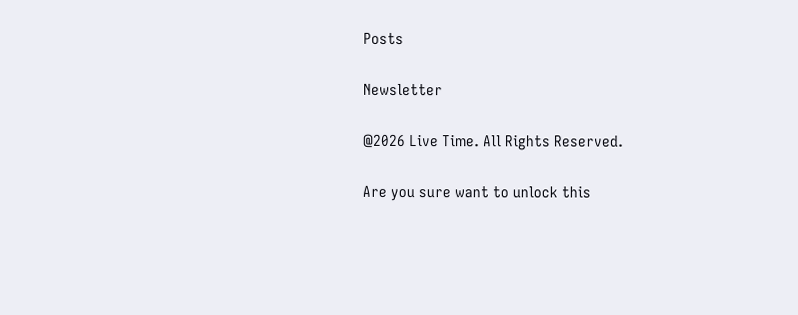Posts

Newsletter

@2026 Live Time. All Rights Reserved.

Are you sure want to unlock this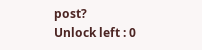post?
Unlock left : 0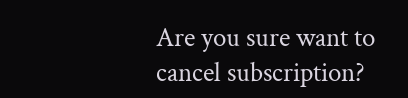Are you sure want to cancel subscription?